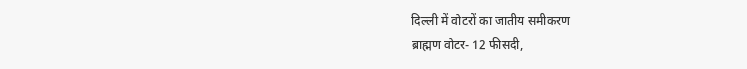दिल्ली में वोटरों का जातीय समीकरण
ब्राह्मण वोटर- 12 फीसदी,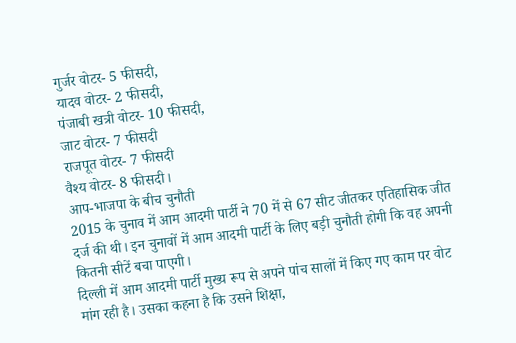गुर्जर वोटर- 5 फीसदी,
यादव वोटर- 2 फीसदी,
पंजाबी खत्री वोटर- 10 फीसदी,
जाट वोटर- 7 फीसदी
राजपूत वोटर- 7 फीसदी
वैश्य वोटर- 8 फीसदी।
आप-भाजपा के बीच चुनौती
2015 के चुनाव में आम आदमी पार्टी ने 70 में से 67 सीट जीतकर एतिहासिक जीत दर्ज की थी। इन चुनावों में आम आदमी पार्टी के लिए बड़ी चुनौती होगी कि वह अपनी कितनी सीटें बचा पाएगी।
दिल्ली में आम आदमी पार्टी मुख्य रूप से अपने पांच सालों में किए गए काम पर वोट मांग रही है। उसका कहना है कि उसने शिक्षा,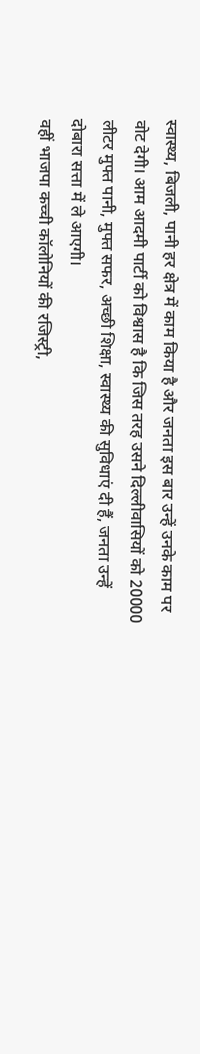स्वास्थ्य, बिजली, पानी हर क्षेत्र में काम किया है और जनता इस बार उन्हें उनके काम पर वोट देगी। आम आदमी पार्टी को विश्वास है कि जिस तरह उसने दिल्लीवासियों को 20000 लीटर मुफ्त पानी, मुफ्त सफर, अच्छी शिक्षा, स्वास्थ्य की सुविधाएं दी हैं, जनता उन्हें दोबारा सत्ता में ले आएगी।
वहीं भाजपा कच्ची कॉलोनियों की रजिस्ट्री,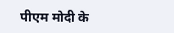पीएम मोदी के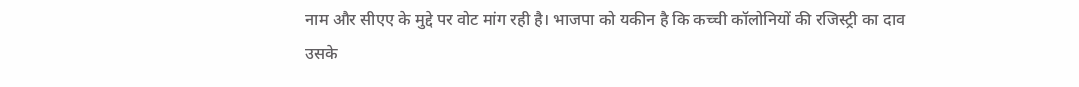नाम और सीएए के मुद्दे पर वोट मांग रही है। भाजपा को यकीन है कि कच्ची कॉलोनियों की रजिस्ट्री का दाव उसके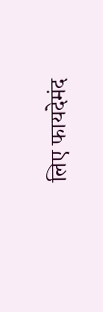लिए फायदेमंद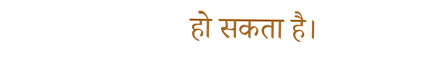हो सकता है।